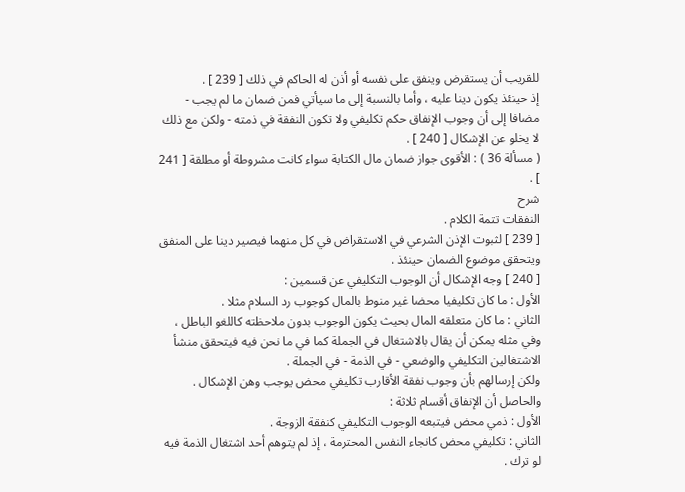للقريب أن يستقرض وينفق على نفسه أو أذن له الحاكم في ذلك [ 239 ] .
إذ حينئذ يكون دينا عليه ، وأما بالنسبة إلى ما سيأتي فمن ضمان ما لم يجب - مضافا إلى أن وجوب الإنفاق حكم تكليفي ولا تكون النفقة في ذمته - ولكن مع ذلك لا يخلو عن الإشكال [ 240 ] .
( مسألة 36 ) : الأقوى جواز ضمان مال الكتابة سواء كانت مشروطة أو مطلقة [ 241 ] .
شرح
النفقات تتمة الكلام .
[ 239 ] لثبوت الإذن الشرعي في الاستقراض في كل منهما فيصير دينا على المنفق ويتحقق موضوع الضمان حينئذ .
[ 240 ] وجه الإشكال أن الوجوب التكليفي عن قسمين :
الأول : ما كان تكليفيا محضا غير منوط بالمال كوجوب رد السلام مثلا .
الثاني : ما كان متعلقه المال بحيث يكون الوجوب بدون ملاحظته كاللغو الباطل ، وفي مثله يمكن أن يقال بالاشتغال في الجملة كما في ما نحن فيه فيتحقق منشأ الاشتغالين التكليفي والوضعي - في الذمة - في الجملة .
ولكن إرسالهم بأن وجوب نفقة الأقارب تكليفي محض يوجب وهن الإشكال .
والحاصل أن الإنفاق أقسام ثلاثة :
الأول : ذمي محض فيتبعه الوجوب التكليفي كنفقة الزوجة .
الثاني : تكليفي محض كانجاء النفس المحترمة ، إذ لم يتوهم أحد اشتغال الذمة فيه لو ترك .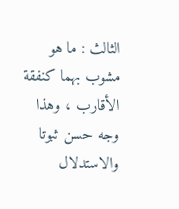الثالث : ما هو مشوب بهما كنفقة الأقارب ، وهذا وجه حسن ثبوتا والاستدلال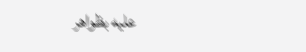عليه بظواهر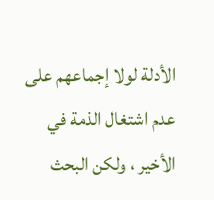الأدلة لولا إجماعهم على عدم اشتغال الذمة في الأخير ، ولكن البحث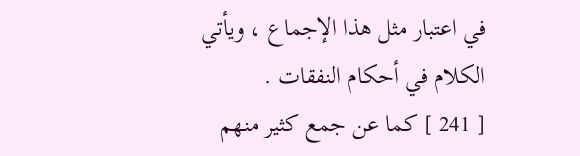في اعتبار مثل هذا الإجماع ، ويأتي الكلام في أحكام النفقات .
[ 241 ] كما عن جمع كثير منهم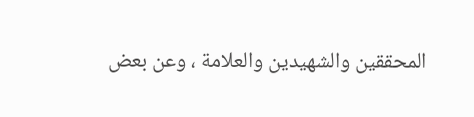المحققين والشهيدين والعلامة ، وعن بعض